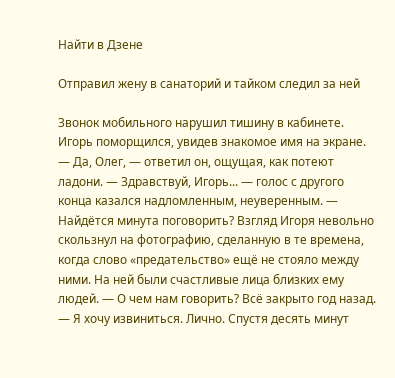Найти в Дзене

Отправил жену в санаторий и тайком следил за ней

Звонок мобильного нарушил тишину в кабинете. Игорь поморщился, увидев знакомое имя на экране. — Да, Олег, — ответил он, ощущая, как потеют ладони. — Здравствуй, Игорь... — голос с другого конца казался надломленным, неуверенным. — Найдётся минута поговорить? Взгляд Игоря невольно скользнул на фотографию, сделанную в те времена, когда слово «предательство» ещё не стояло между ними. На ней были счастливые лица близких ему людей. — О чем нам говорить? Всё закрыто год назад. — Я хочу извиниться. Лично. Спустя десять минут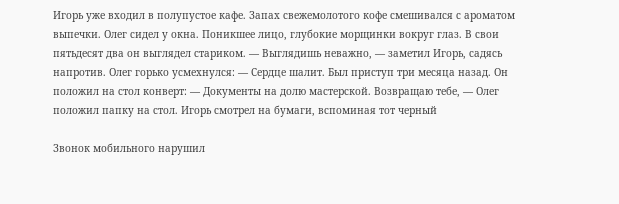Игорь уже входил в полупустое кафе. Запах свежемолотого кофе смешивался с ароматом выпечки. Олег сидел у окна. Поникшее лицо, глубокие морщинки вокруг глаз. В свои пятьдесят два он выглядел стариком. — Выглядишь неважно, — заметил Игорь, садясь напротив. Олег горько усмехнулся: — Сердце шалит. Был приступ три месяца назад. Он положил на стол конверт: — Документы на долю мастерской. Возвращаю тебе, — Олег положил папку на стол. Игорь смотрел на бумаги, вспоминая тот черный

Звонок мобильного нарушил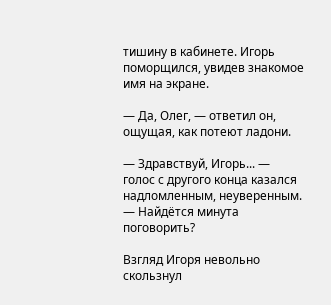тишину в кабинете. Игорь поморщился, увидев знакомое имя на экране.

— Да, Олег, — ответил он, ощущая, как потеют ладони.

— Здравствуй, Игорь... — голос с другого конца казался надломленным, неуверенным. — Найдётся минута поговорить?

Взгляд Игоря невольно скользнул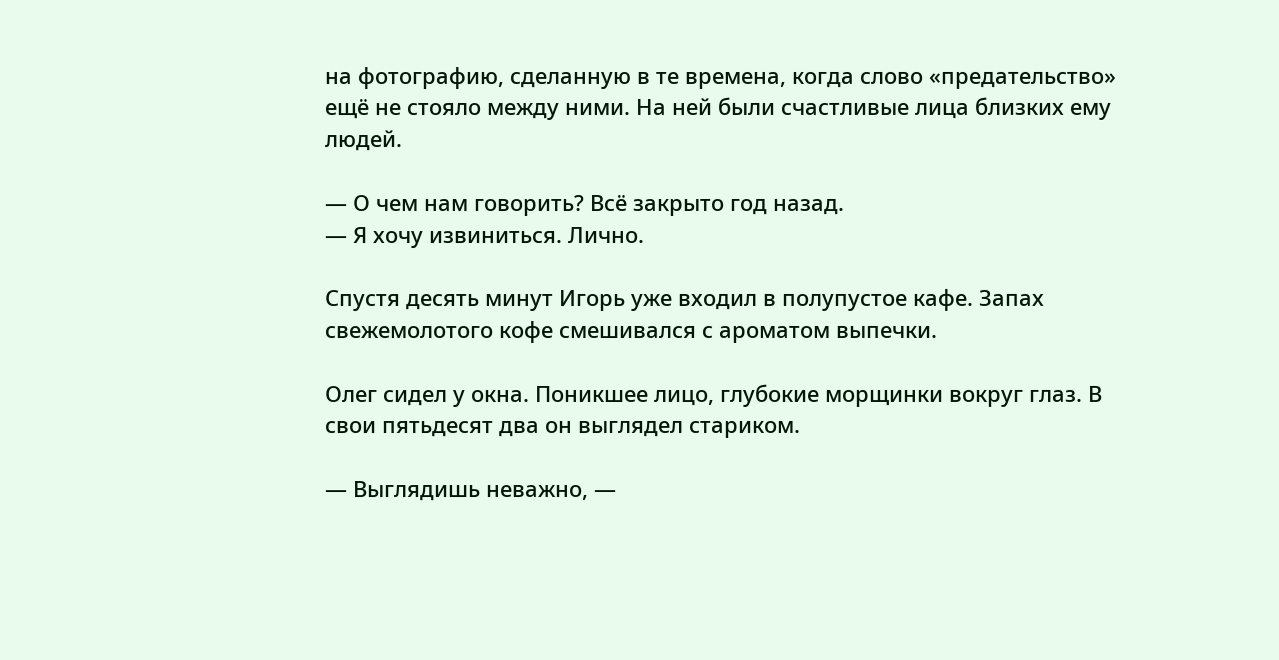на фотографию, сделанную в те времена, когда слово «предательство» ещё не стояло между ними. На ней были счастливые лица близких ему людей.

— О чем нам говорить? Всё закрыто год назад.
— Я хочу извиниться. Лично.

Спустя десять минут Игорь уже входил в полупустое кафе. Запах свежемолотого кофе смешивался с ароматом выпечки.

Олег сидел у окна. Поникшее лицо, глубокие морщинки вокруг глаз. В свои пятьдесят два он выглядел стариком.

— Выглядишь неважно, —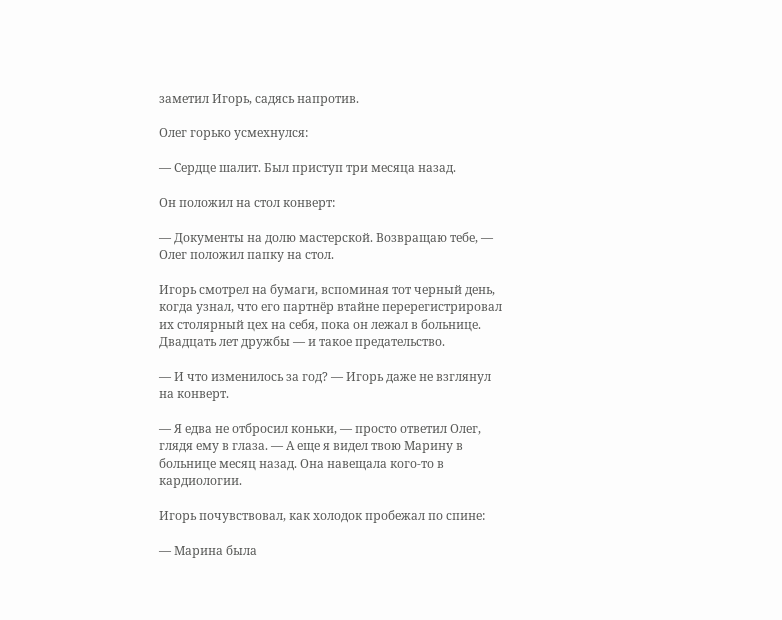заметил Игорь, садясь напротив.

Олег горько усмехнулся:

— Сердце шалит. Был приступ три месяца назад.

Он положил на стол конверт:

— Документы на долю мастерской. Возвращаю тебе, — Олег положил папку на стол.

Игорь смотрел на бумаги, вспоминая тот черный день, когда узнал, что его партнёр втайне перерегистрировал их столярный цех на себя, пока он лежал в больнице. Двадцать лет дружбы — и такое предательство.

— И что изменилось за год? — Игорь даже не взглянул на конверт.

— Я едва не отбросил коньки, — просто ответил Олег, глядя ему в глаза. — А еще я видел твою Марину в больнице месяц назад. Она навещала кого-то в кардиологии.

Игорь почувствовал, как холодок пробежал по спине:

— Марина была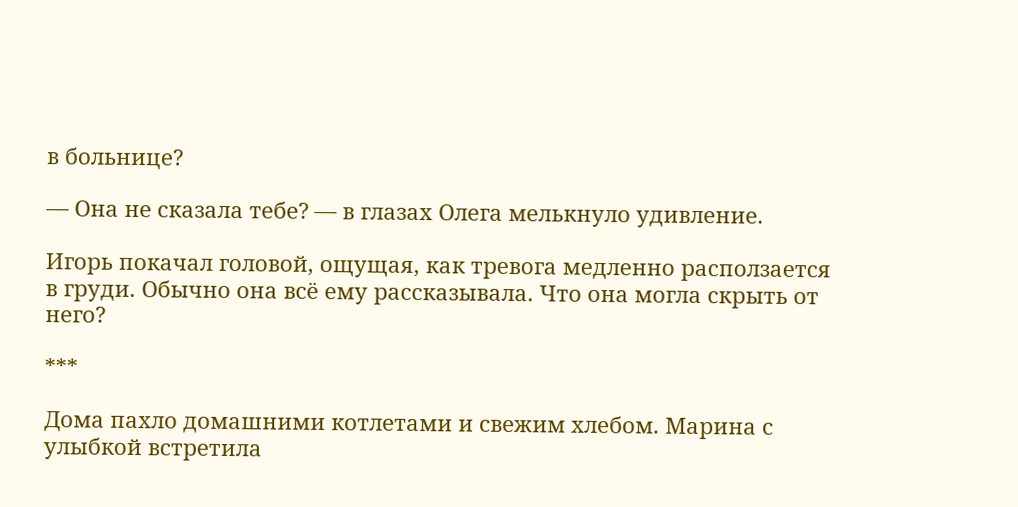в больнице?

— Она не сказала тебе? — в глазах Олега мелькнуло удивление.

Игорь покачал головой, ощущая, как тревога медленно расползается в груди. Обычно она всё ему рассказывала. Что она могла скрыть от него?

***

Дома пахло домашними котлетами и свежим хлебом. Марина с улыбкой встретила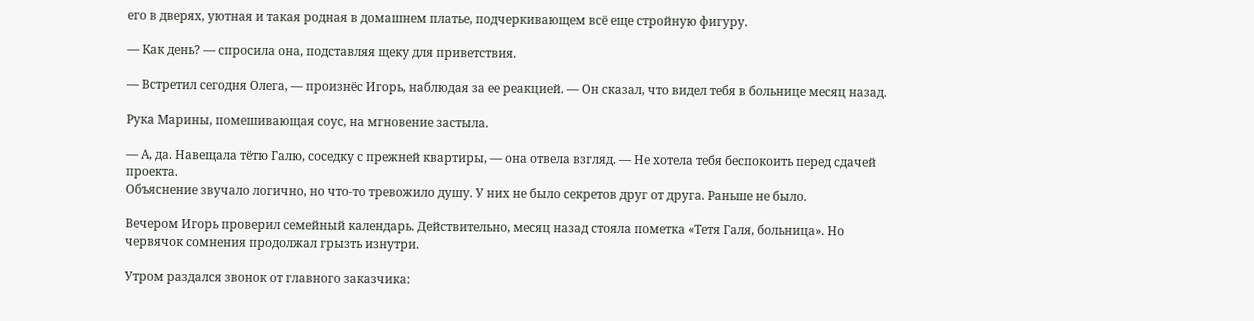его в дверях, уютная и такая родная в домашнем платье, подчеркивающем всё еще стройную фигуру.

— Как день? — спросила она, подставляя щеку для приветствия.

— Встретил сегодня Олега, — произнёс Игорь, наблюдая за ее реакцией. — Он сказал, что видел тебя в больнице месяц назад.

Рука Марины, помешивающая соус, на мгновение застыла.

— А, да. Навещала тётю Галю, соседку с прежней квартиры, — она отвела взгляд. — Не хотела тебя беспокоить перед сдачей проекта.
Объяснение звучало логично, но что-то тревожило душу. У них не было секретов друг от друга. Раньше не было.

Вечером Игорь проверил семейный календарь. Действительно, месяц назад стояла пометка «Тетя Галя, больница». Но червячок сомнения продолжал грызть изнутри.

Утром раздался звонок от главного заказчика: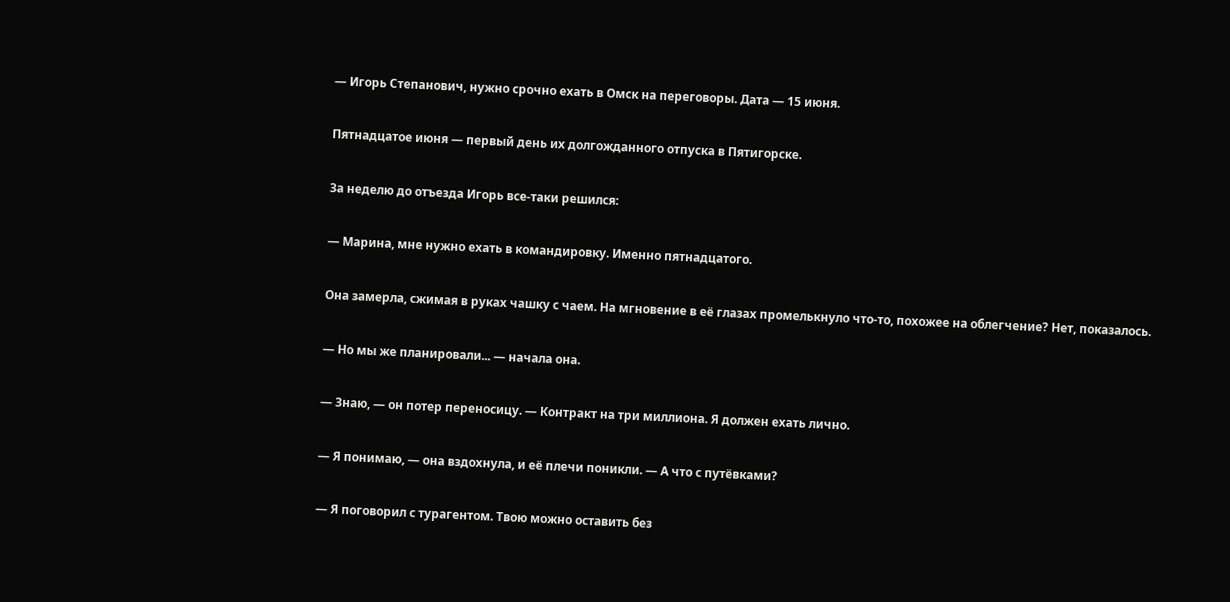— Игорь Степанович, нужно срочно ехать в Омск на переговоры. Дата — 15 июня.

Пятнадцатое июня — первый день их долгожданного отпуска в Пятигорске.

За неделю до отъезда Игорь все-таки решился:

— Марина, мне нужно ехать в командировку. Именно пятнадцатого.

Она замерла, сжимая в руках чашку с чаем. На мгновение в её глазах промелькнуло что-то, похожее на облегчение? Нет, показалось.

— Но мы же планировали... — начала она.

— Знаю, — он потер переносицу. — Контракт на три миллиона. Я должен ехать лично.

— Я понимаю, — она вздохнула, и её плечи поникли. — А что с путёвками?

— Я поговорил с турагентом. Твою можно оставить без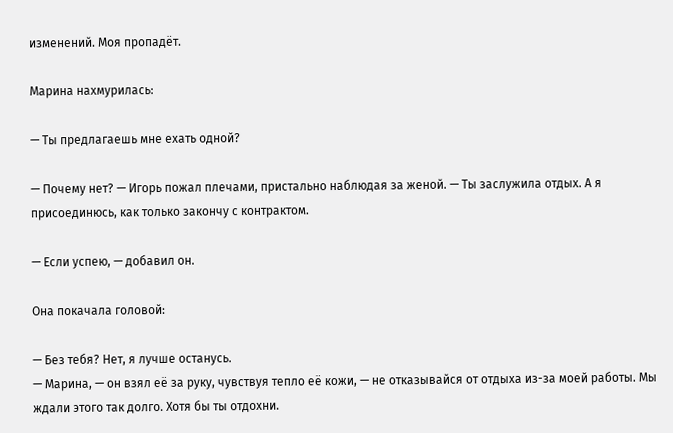изменений. Моя пропадёт.

Марина нахмурилась:

— Ты предлагаешь мне ехать одной?

— Почему нет? — Игорь пожал плечами, пристально наблюдая за женой. — Ты заслужила отдых. А я присоединюсь, как только закончу с контрактом.

— Если успею, — добавил он.

Она покачала головой:

— Без тебя? Нет, я лучше останусь.
— Марина, — он взял её за руку, чувствуя тепло её кожи, — не отказывайся от отдыха из-за моей работы. Мы ждали этого так долго. Хотя бы ты отдохни.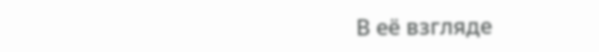В её взгляде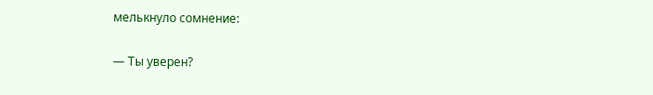мелькнуло сомнение:

— Ты уверен?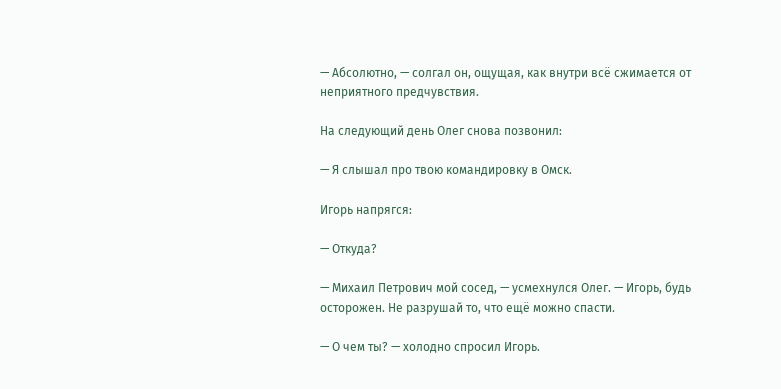— Абсолютно, — солгал он, ощущая, как внутри всё сжимается от неприятного предчувствия.

На следующий день Олег снова позвонил:

— Я слышал про твою командировку в Омск.

Игорь напрягся:

— Откуда?

— Михаил Петрович мой сосед, — усмехнулся Олег. — Игорь, будь осторожен. Не разрушай то, что ещё можно спасти.

— О чем ты? — холодно спросил Игорь.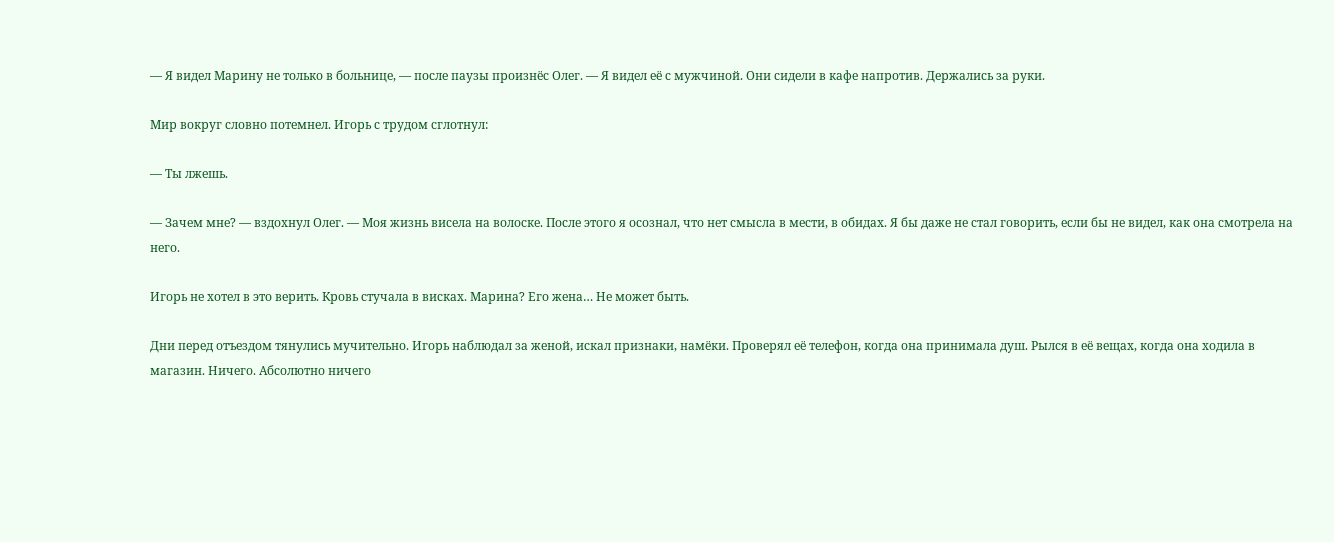— Я видел Марину не только в больнице, — после паузы произнёс Олег. — Я видел её с мужчиной. Они сидели в кафе напротив. Держались за руки.

Мир вокруг словно потемнел. Игорь с трудом сглотнул:

— Ты лжешь.

— Зачем мне? — вздохнул Олег. — Моя жизнь висела на волоске. После этого я осознал, что нет смысла в мести, в обидах. Я бы даже не стал говорить, если бы не видел, как она смотрела на него.

Игорь не хотел в это верить. Кровь стучала в висках. Марина? Его жена… Не может быть.

Дни перед отъездом тянулись мучительно. Игорь наблюдал за женой, искал признаки, намёки. Проверял её телефон, когда она принимала душ. Рылся в её вещах, когда она ходила в магазин. Ничего. Абсолютно ничего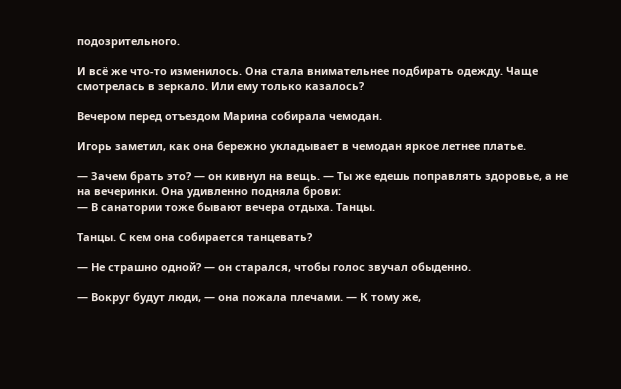подозрительного.

И всё же что-то изменилось. Она стала внимательнее подбирать одежду. Чаще смотрелась в зеркало. Или ему только казалось?

Вечером перед отъездом Марина собирала чемодан.

Игорь заметил, как она бережно укладывает в чемодан яркое летнее платье.

— Зачем брать это? — он кивнул на вещь. — Ты же едешь поправлять здоровье, а не на вечеринки. Она удивленно подняла брови:
— В санатории тоже бывают вечера отдыха. Танцы.

Танцы. С кем она собирается танцевать?

— Не страшно одной? — он старался, чтобы голос звучал обыденно.

— Вокруг будут люди, — она пожала плечами. — К тому же,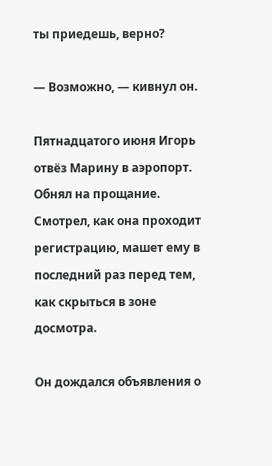ты приедешь, верно?

— Возможно, — кивнул он.

Пятнадцатого июня Игорь отвёз Марину в аэропорт. Обнял на прощание. Смотрел, как она проходит регистрацию, машет ему в последний раз перед тем, как скрыться в зоне досмотра.

Он дождался объявления о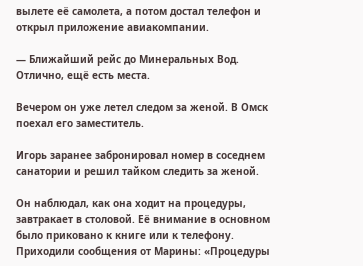вылете её самолета, а потом достал телефон и открыл приложение авиакомпании.

— Ближайший рейс до Минеральных Вод. Отлично, ещё есть места.

Вечером он уже летел следом за женой. В Омск поехал его заместитель.

Игорь заранее забронировал номер в соседнем санатории и решил тайком следить за женой.

Он наблюдал, как она ходит на процедуры, завтракает в столовой. Её внимание в основном было приковано к книге или к телефону.
Приходили сообщения от Марины: «Процедуры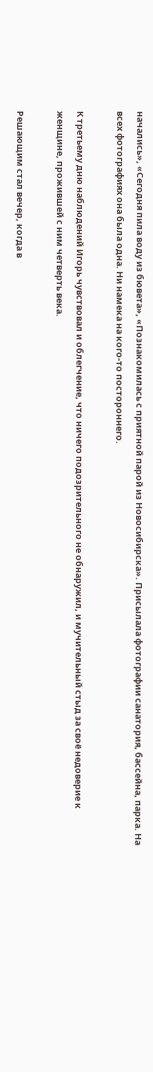начались», «Сегодня пила воду из бювета», «Познакомилась с приятной парой из Новосибирска». Присылала фотографии санатория, бассейна, парка. На всех фотографиях она была одна. Ни намека на кого-то постороннего.

К третьему дню наблюдений Игорь чувствовал и облегчение, что ничего подозрительного не обнаружил, и мучительный стыд за своё недоверие к женщине, прожившей с ним четверть века.

Решающим стал вечер, когда в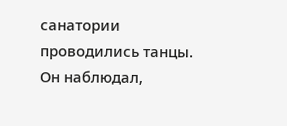санатории проводились танцы. Он наблюдал,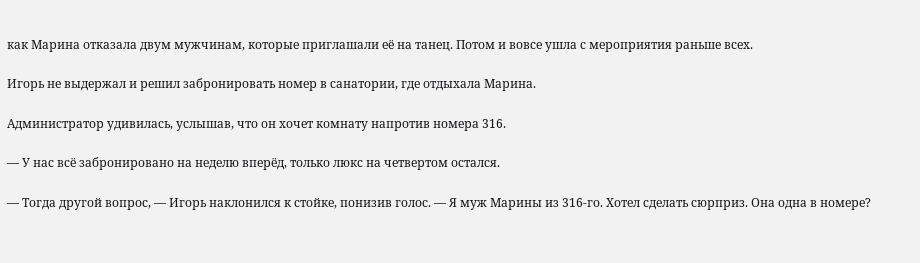как Марина отказала двум мужчинам, которые приглашали её на танец. Потом и вовсе ушла с мероприятия раньше всех.

Игорь не выдержал и решил забронировать номер в санатории, где отдыхала Марина.

Администратор удивилась, услышав, что он хочет комнату напротив номера 316.

— У нас всё забронировано на неделю вперёд, только люкс на четвертом остался.

— Тогда другой вопрос, — Игорь наклонился к стойке, понизив голос. — Я муж Марины из 316-го. Хотел сделать сюрприз. Она одна в номере?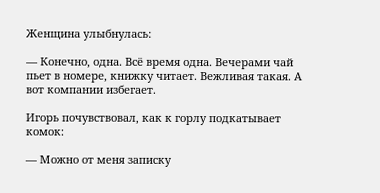Женщина улыбнулась:

— Конечно, одна. Всё время одна. Вечерами чай пьет в номере, книжку читает. Вежливая такая. А вот компании избегает.

Игорь почувствовал, как к горлу подкатывает комок:

— Можно от меня записку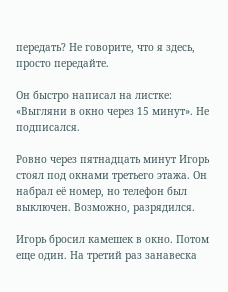передать? Не говорите, что я здесь, просто передайте.

Он быстро написал на листке: «Выгляни в окно через 15 минут». Не подписался.

Ровно через пятнадцать минут Игорь стоял под окнами третьего этажа. Он набрал её номер, но телефон был выключен. Возможно, разрядился.

Игорь бросил камешек в окно. Потом еще один. На третий раз занавеска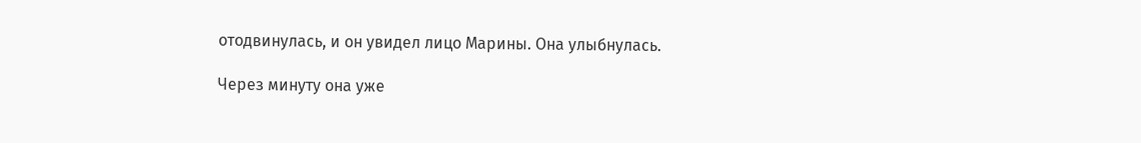отодвинулась, и он увидел лицо Марины. Она улыбнулась.

Через минуту она уже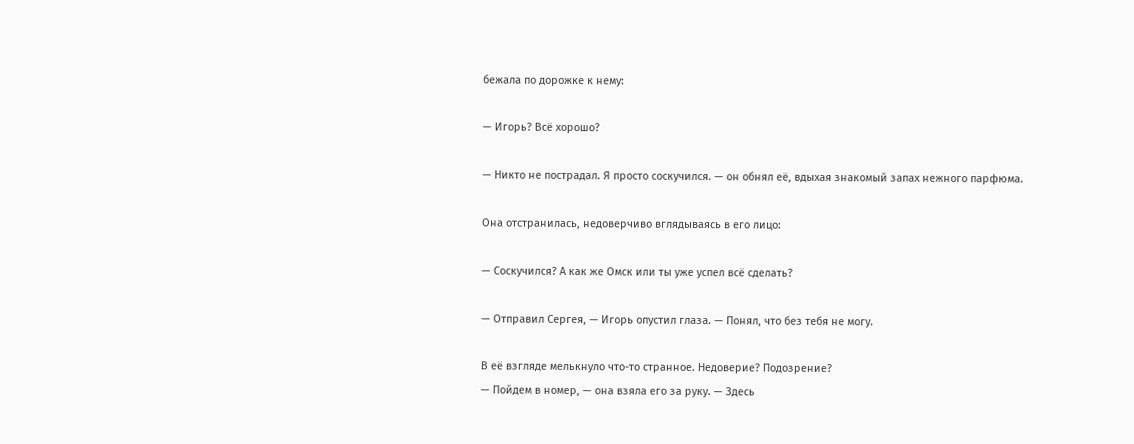бежала по дорожке к нему:

— Игорь? Всё хорошо?

— Никто не пострадал. Я просто соскучился. — он обнял её, вдыхая знакомый запах нежного парфюма.

Она отстранилась, недоверчиво вглядываясь в его лицо:

— Соскучился? А как же Омск или ты уже успел всё сделать?

— Отправил Сергея, — Игорь опустил глаза. — Понял, что без тебя не могу.

В её взгляде мелькнуло что-то странное. Недоверие? Подозрение?
— Пойдем в номер, — она взяла его за руку. — Здесь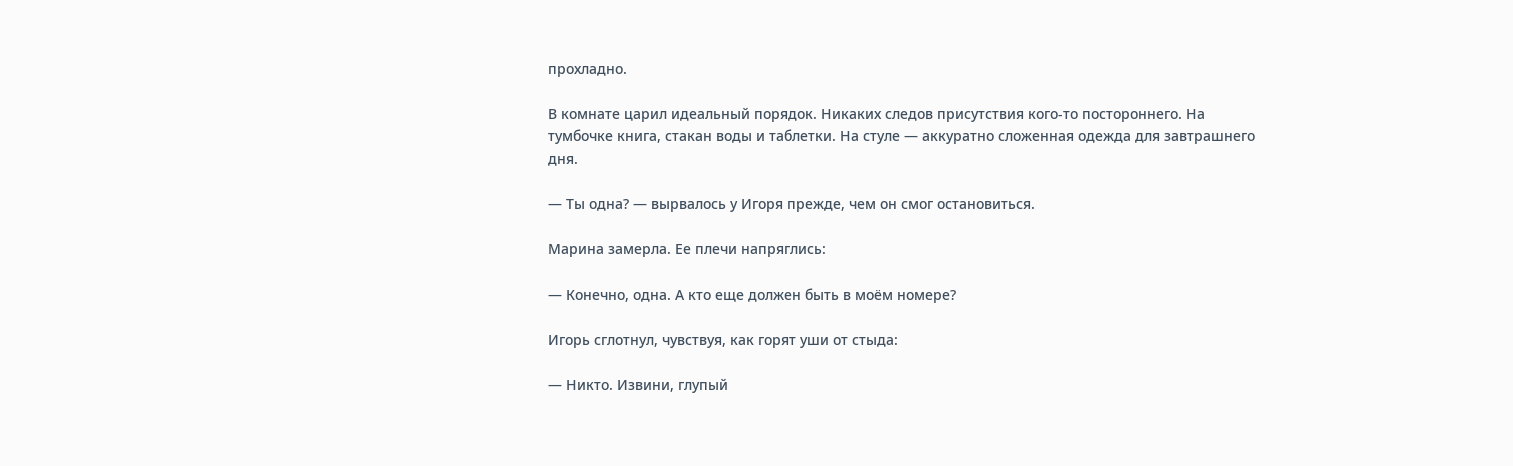прохладно.

В комнате царил идеальный порядок. Никаких следов присутствия кого-то постороннего. На тумбочке книга, стакан воды и таблетки. На стуле — аккуратно сложенная одежда для завтрашнего дня.

— Ты одна? — вырвалось у Игоря прежде, чем он смог остановиться.

Марина замерла. Ее плечи напряглись:

— Конечно, одна. А кто еще должен быть в моём номере?

Игорь сглотнул, чувствуя, как горят уши от стыда:

— Никто. Извини, глупый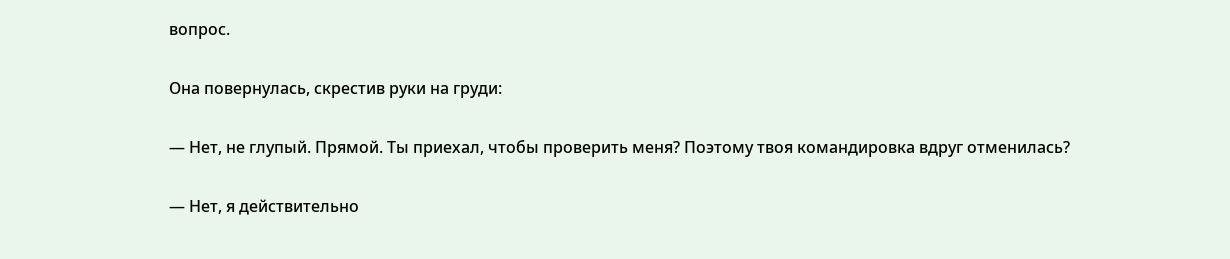вопрос.

Она повернулась, скрестив руки на груди:

— Нет, не глупый. Прямой. Ты приехал, чтобы проверить меня? Поэтому твоя командировка вдруг отменилась?

— Нет, я действительно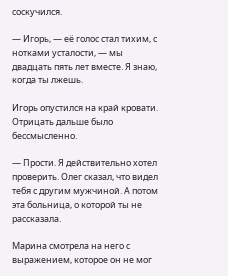соскучился.

— Игорь, — её голос стал тихим, с нотками усталости, — мы двадцать пять лет вместе. Я знаю, когда ты лжешь.

Игорь опустился на край кровати. Отрицать дальше было бессмысленно.

— Прости. Я действительно хотел проверить. Олег сказал, что видел тебя с другим мужчиной. А потом эта больница, о которой ты не рассказала.

Марина смотрела на него с выражением, которое он не мог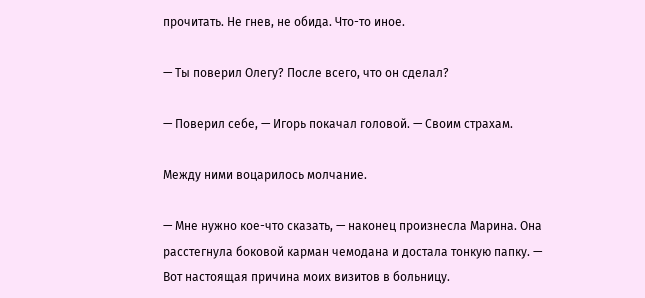прочитать. Не гнев, не обида. Что-то иное.

— Ты поверил Олегу? После всего, что он сделал?

— Поверил себе, — Игорь покачал головой. — Своим страхам.

Между ними воцарилось молчание.

— Мне нужно кое-что сказать, — наконец произнесла Марина. Она расстегнула боковой карман чемодана и достала тонкую папку. — Вот настоящая причина моих визитов в больницу.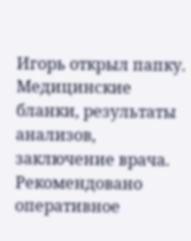Игорь открыл папку. Медицинские бланки, результаты анализов, заключение врача. Рекомендовано оперативное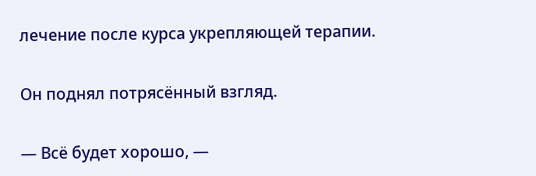лечение после курса укрепляющей терапии.

Он поднял потрясённый взгляд.

— Всё будет хорошо, —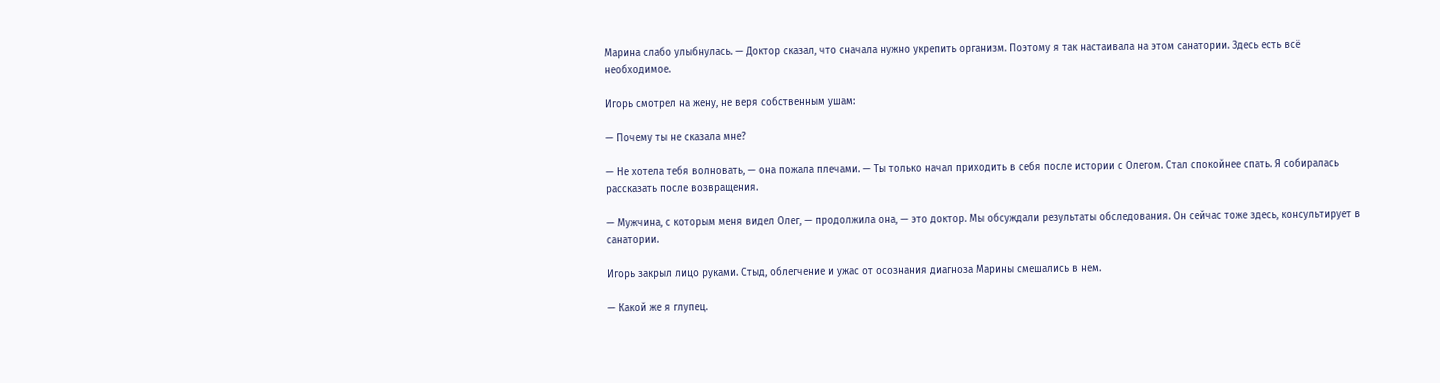Марина слабо улыбнулась. — Доктор сказал, что сначала нужно укрепить организм. Поэтому я так настаивала на этом санатории. Здесь есть всё необходимое.

Игорь смотрел на жену, не веря собственным ушам:

— Почему ты не сказала мне?

— Не хотела тебя волновать, — она пожала плечами. — Ты только начал приходить в себя после истории с Олегом. Стал спокойнее спать. Я собиралась рассказать после возвращения.

— Мужчина, с которым меня видел Олег, — продолжила она, — это доктор. Мы обсуждали результаты обследования. Он сейчас тоже здесь, консультирует в санатории.

Игорь закрыл лицо руками. Стыд, облегчение и ужас от осознания диагноза Марины смешались в нем.

— Какой же я глупец.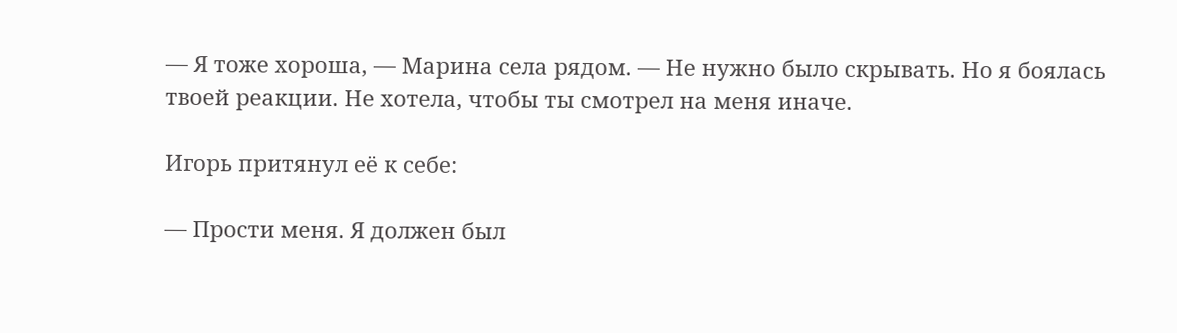— Я тоже хороша, — Марина села рядом. — Не нужно было скрывать. Но я боялась твоей реакции. Не хотела, чтобы ты смотрел на меня иначе.

Игорь притянул её к себе:

— Прости меня. Я должен был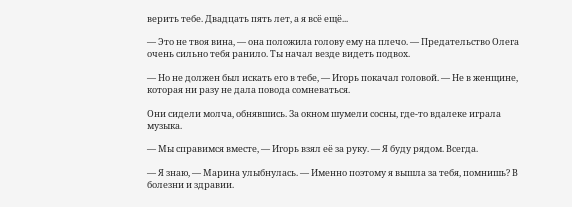верить тебе. Двадцать пять лет, а я всё ещё...

— Это не твоя вина, — она положила голову ему на плечо. — Предательство Олега очень сильно тебя ранило. Ты начал везде видеть подвох.

— Но не должен был искать его в тебе, — Игорь покачал головой. — Не в женщине, которая ни разу не дала повода сомневаться.

Они сидели молча, обнявшись. За окном шумели сосны, где-то вдалеке играла музыка.

— Мы справимся вместе, — Игорь взял её за руку. — Я буду рядом. Всегда.

— Я знаю, — Марина улыбнулась. — Именно поэтому я вышла за тебя, помнишь? В болезни и здравии.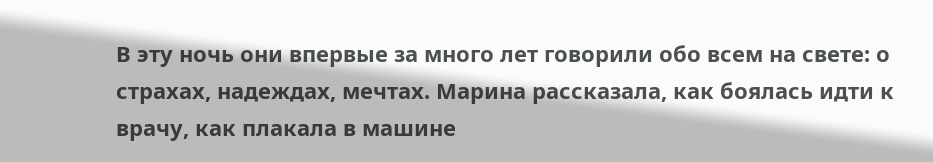В эту ночь они впервые за много лет говорили обо всем на свете: о страхах, надеждах, мечтах. Марина рассказала, как боялась идти к врачу, как плакала в машине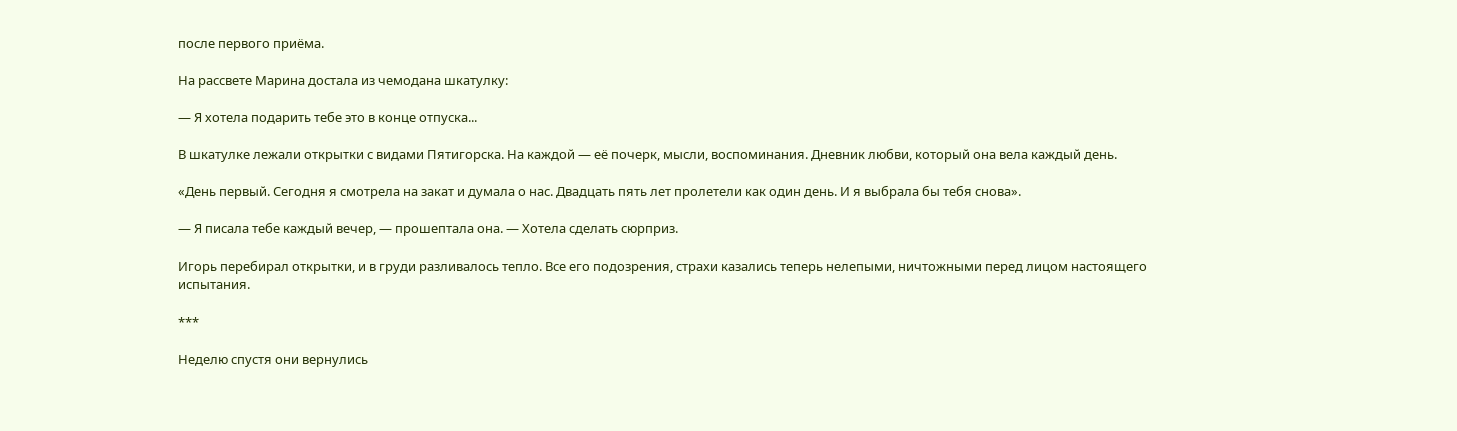после первого приёма.

На рассвете Марина достала из чемодана шкатулку:

— Я хотела подарить тебе это в конце отпуска...

В шкатулке лежали открытки с видами Пятигорска. На каждой — её почерк, мысли, воспоминания. Дневник любви, который она вела каждый день.

«День первый. Сегодня я смотрела на закат и думала о нас. Двадцать пять лет пролетели как один день. И я выбрала бы тебя снова».

— Я писала тебе каждый вечер, — прошептала она. — Хотела сделать сюрприз.

Игорь перебирал открытки, и в груди разливалось тепло. Все его подозрения, страхи казались теперь нелепыми, ничтожными перед лицом настоящего испытания.

***

Неделю спустя они вернулись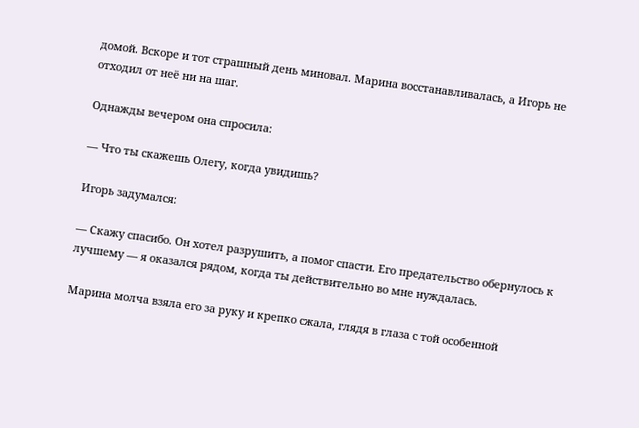домой. Вскоре и тот страшный день миновал. Марина восстанавливалась, а Игорь не отходил от неё ни на шаг.

Однажды вечером она спросила:

— Что ты скажешь Олегу, когда увидишь?

Игорь задумался:

— Скажу спасибо. Он хотел разрушить, а помог спасти. Его предательство обернулось к лучшему — я оказался рядом, когда ты действительно во мне нуждалась.

Марина молча взяла его за руку и крепко сжала, глядя в глаза с той особенной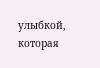улыбкой, которая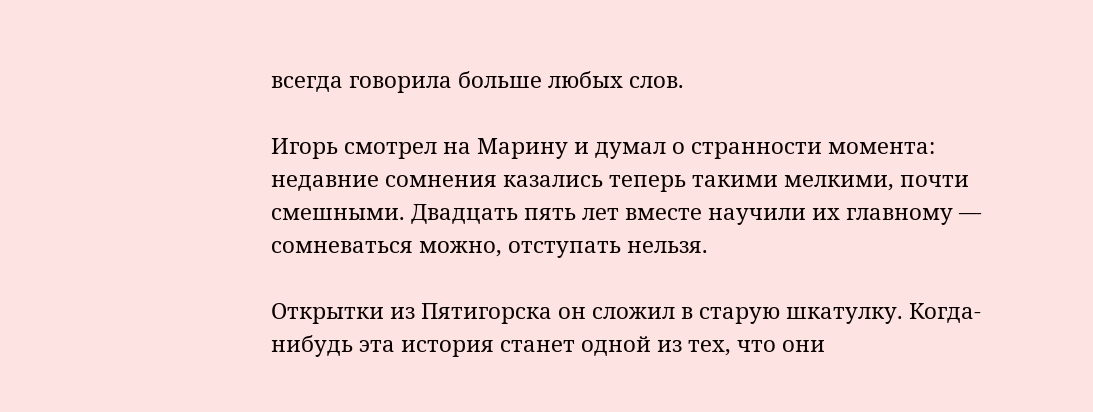всегда говорила больше любых слов.

Игорь смотрел на Марину и думал о странности момента: недавние сомнения казались теперь такими мелкими, почти смешными. Двадцать пять лет вместе научили их главному — сомневаться можно, отступать нельзя.

Открытки из Пятигорска он сложил в старую шкатулку. Когда-нибудь эта история станет одной из тех, что они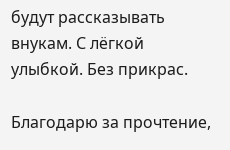будут рассказывать внукам. С лёгкой улыбкой. Без прикрас.

Благодарю за прочтение,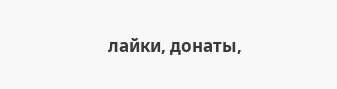лайки, донаты,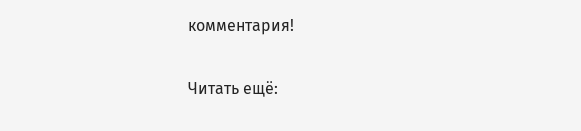комментария!

Читать ещё: